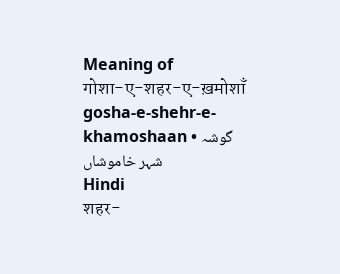Meaning of
गोशा-ए-शहर-ए-ख़मोशाँ
gosha-e-shehr-e-khamoshaan • گوشہ شہر خاموشاں
Hindi
शहर-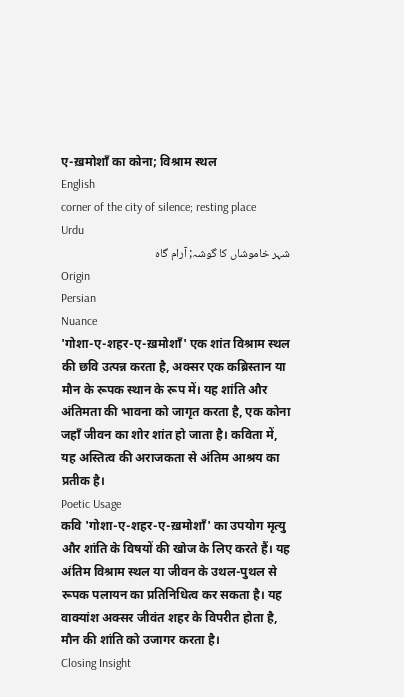ए-ख़मोशाँ का कोना; विश्राम स्थल
English
corner of the city of silence; resting place
Urdu
شہر خاموشاں کا گوشہ; آرام گاہ
Origin
Persian
Nuance
'गोशा-ए-शहर-ए-ख़मोशाँ' एक शांत विश्राम स्थल की छवि उत्पन्न करता है, अक्सर एक कब्रिस्तान या मौन के रूपक स्थान के रूप में। यह शांति और अंतिमता की भावना को जागृत करता है, एक कोना जहाँ जीवन का शोर शांत हो जाता है। कविता में, यह अस्तित्व की अराजकता से अंतिम आश्रय का प्रतीक है।
Poetic Usage
कवि 'गोशा-ए-शहर-ए-ख़मोशाँ' का उपयोग मृत्यु और शांति के विषयों की खोज के लिए करते हैं। यह अंतिम विश्राम स्थल या जीवन के उथल-पुथल से रूपक पलायन का प्रतिनिधित्व कर सकता है। यह वाक्यांश अक्सर जीवंत शहर के विपरीत होता है, मौन की शांति को उजागर करता है।
Closing Insight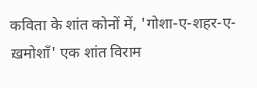कविता के शांत कोनों में, 'गोशा-ए-शहर-ए-ख़मोशाँ' एक शांत विराम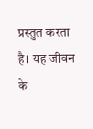प्रस्तुत करता है। यह जीवन के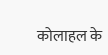कोलाहल के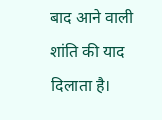बाद आने वाली शांति की याद दिलाता है।